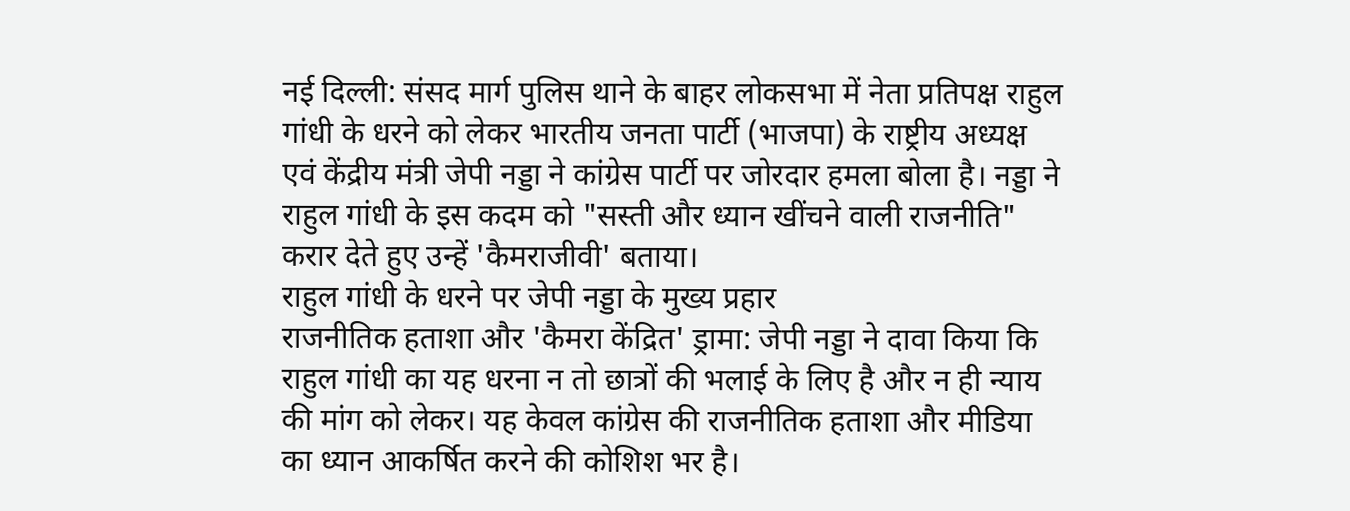नई दिल्ली: संसद मार्ग पुलिस थाने के बाहर लोकसभा में नेता प्रतिपक्ष राहुल गांधी के धरने को लेकर भारतीय जनता पार्टी (भाजपा) के राष्ट्रीय अध्यक्ष एवं केंद्रीय मंत्री जेपी नड्डा ने कांग्रेस पार्टी पर जोरदार हमला बोला है। नड्डा ने राहुल गांधी के इस कदम को "सस्ती और ध्यान खींचने वाली राजनीति" करार देते हुए उन्हें 'कैमराजीवी' बताया।
राहुल गांधी के धरने पर जेपी नड्डा के मुख्य प्रहार
राजनीतिक हताशा और 'कैमरा केंद्रित' ड्रामा: जेपी नड्डा ने दावा किया कि राहुल गांधी का यह धरना न तो छात्रों की भलाई के लिए है और न ही न्याय की मांग को लेकर। यह केवल कांग्रेस की राजनीतिक हताशा और मीडिया का ध्यान आकर्षित करने की कोशिश भर है।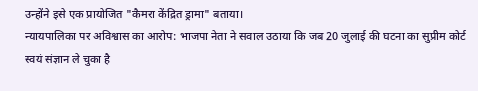उन्होंने इसे एक प्रायोजित "कैमरा केंद्रित ड्रामा" बताया।
न्यायपालिका पर अविश्वास का आरोप: भाजपा नेता ने सवाल उठाया कि जब 20 जुलाई की घटना का सुप्रीम कोर्ट स्वयं संज्ञान ले चुका है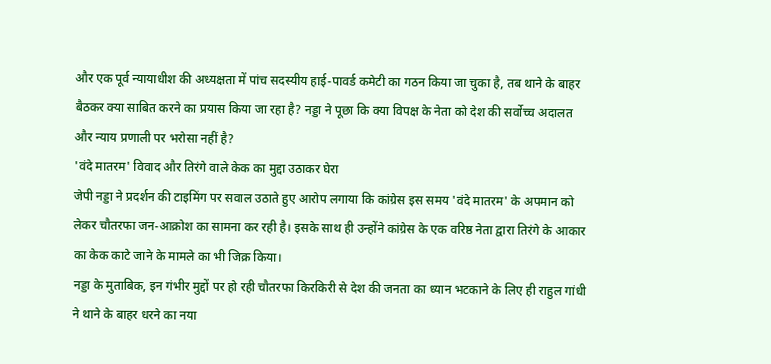और एक पूर्व न्यायाधीश की अध्यक्षता में पांच सदस्यीय हाई-पावर्ड कमेटी का गठन किया जा चुका है, तब थाने के बाहर बैठकर क्या साबित करने का प्रयास किया जा रहा है? नड्डा ने पूछा कि क्या विपक्ष के नेता को देश की सर्वोच्च अदालत और न्याय प्रणाली पर भरोसा नहीं है?
'वंदे मातरम' विवाद और तिरंगे वाले केक का मुद्दा उठाकर घेरा
जेपी नड्डा ने प्रदर्शन की टाइमिंग पर सवाल उठाते हुए आरोप लगाया कि कांग्रेस इस समय 'वंदे मातरम' के अपमान को लेकर चौतरफा जन-आक्रोश का सामना कर रही है। इसके साथ ही उन्होंने कांग्रेस के एक वरिष्ठ नेता द्वारा तिरंगे के आकार का केक काटे जाने के मामले का भी जिक्र किया।
नड्डा के मुताबिक, इन गंभीर मुद्दों पर हो रही चौतरफा किरकिरी से देश की जनता का ध्यान भटकाने के लिए ही राहुल गांधी ने थाने के बाहर धरने का नया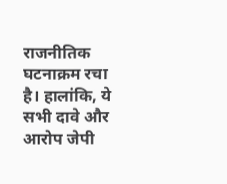राजनीतिक घटनाक्रम रचा है। हालांकि, ये सभी दावे और आरोप जेपी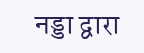नड्डा द्वारा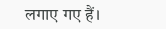लगाए गए हैं।